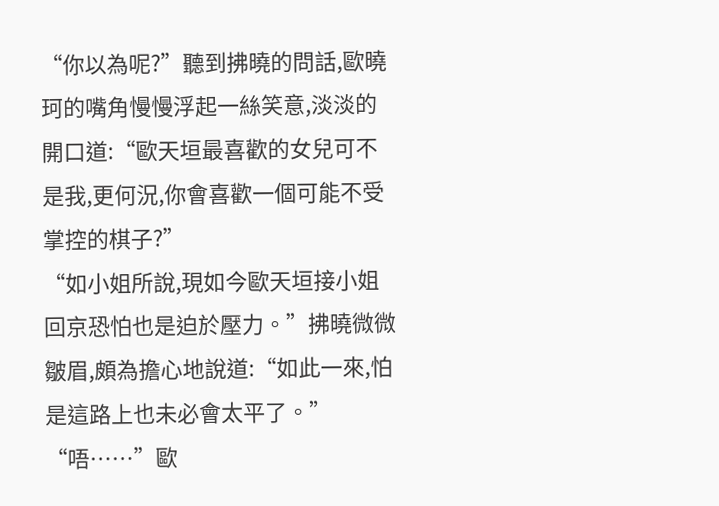“你以為呢?”聽到拂曉的問話,歐曉珂的嘴角慢慢浮起一絲笑意,淡淡的開口道:“歐天垣最喜歡的女兒可不是我,更何況,你會喜歡一個可能不受掌控的棋子?”
“如小姐所說,現如今歐天垣接小姐回京恐怕也是迫於壓力。”拂曉微微皺眉,頗為擔心地說道:“如此一來,怕是這路上也未必會太平了。”
“唔……”歐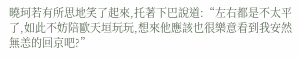曉珂若有所思地笑了起來,托著下巴說道:“左右都是不太平了,如此不妨陪歐天垣玩玩,想來他應該也很樂意看到我安然無恙的回京吧?”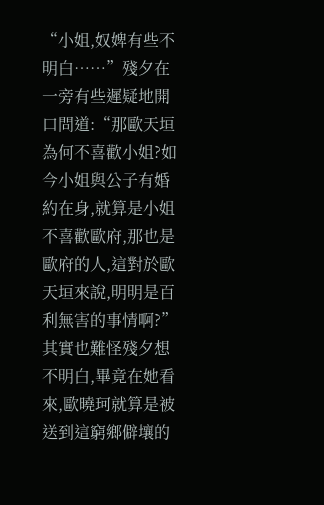“小姐,奴婢有些不明白……”殘夕在一旁有些遲疑地開口問道:“那歐天垣為何不喜歡小姐?如今小姐與公子有婚約在身,就算是小姐不喜歡歐府,那也是歐府的人,這對於歐天垣來說,明明是百利無害的事情啊?”
其實也難怪殘夕想不明白,畢竟在她看來,歐曉珂就算是被送到這窮鄉僻壤的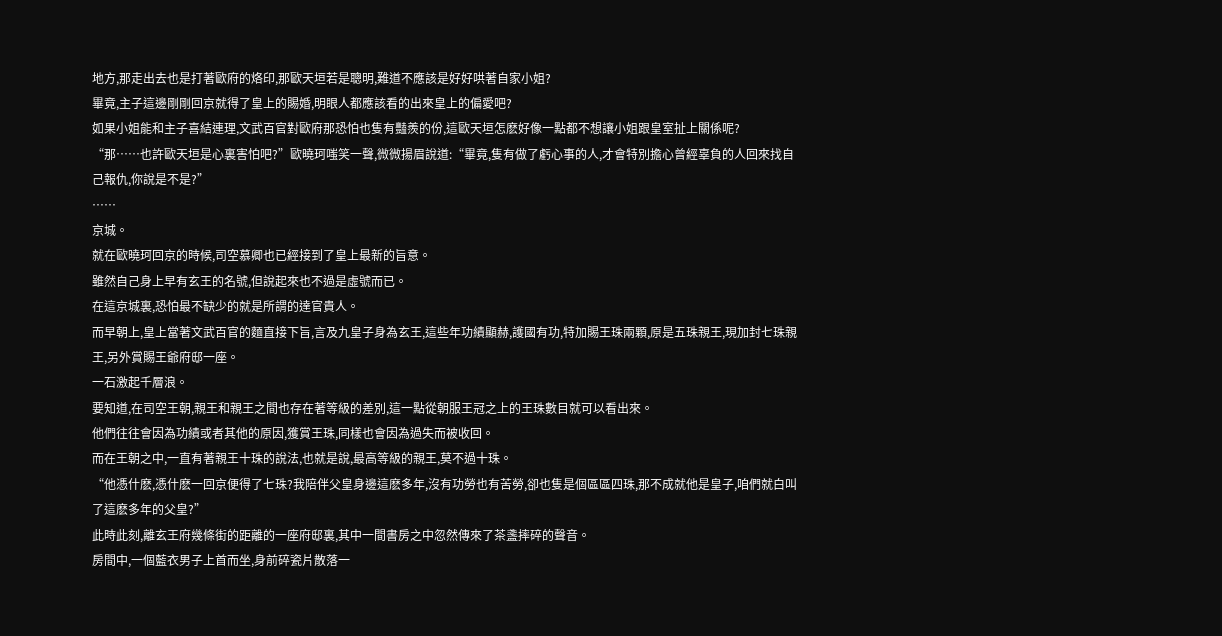地方,那走出去也是打著歐府的烙印,那歐天垣若是聰明,難道不應該是好好哄著自家小姐?
畢竟,主子這邊剛剛回京就得了皇上的賜婚,明眼人都應該看的出來皇上的偏愛吧?
如果小姐能和主子喜結連理,文武百官對歐府那恐怕也隻有豔羨的份,這歐天垣怎麽好像一點都不想讓小姐跟皇室扯上關係呢?
“那……也許歐天垣是心裏害怕吧?”歐曉珂嗤笑一聲,微微揚眉說道:“畢竟,隻有做了虧心事的人,才會特別擔心曾經辜負的人回來找自己報仇,你說是不是?”
……
京城。
就在歐曉珂回京的時候,司空慕卿也已經接到了皇上最新的旨意。
雖然自己身上早有玄王的名號,但說起來也不過是虛號而已。
在這京城裏,恐怕最不缺少的就是所謂的達官貴人。
而早朝上,皇上當著文武百官的麵直接下旨,言及九皇子身為玄王,這些年功績顯赫,護國有功,特加賜王珠兩顆,原是五珠親王,現加封七珠親王,另外賞賜王爺府邸一座。
一石激起千層浪。
要知道,在司空王朝,親王和親王之間也存在著等級的差別,這一點從朝服王冠之上的王珠數目就可以看出來。
他們往往會因為功績或者其他的原因,獲賞王珠,同樣也會因為過失而被收回。
而在王朝之中,一直有著親王十珠的說法,也就是說,最高等級的親王,莫不過十珠。
“他憑什麽,憑什麽一回京便得了七珠?我陪伴父皇身邊這麽多年,沒有功勞也有苦勞,卻也隻是個區區四珠,那不成就他是皇子,咱們就白叫了這麽多年的父皇?”
此時此刻,離玄王府幾條街的距離的一座府邸裏,其中一間書房之中忽然傳來了茶盞摔碎的聲音。
房間中,一個藍衣男子上首而坐,身前碎瓷片散落一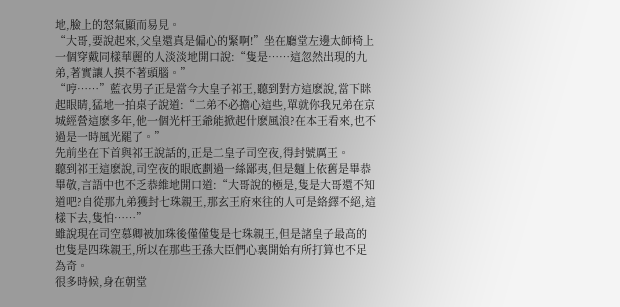地,臉上的怒氣顯而易見。
“大哥,要說起來,父皇還真是偏心的緊啊!”坐在廳堂左邊太師椅上一個穿戴同樣華麗的人淡淡地開口說:“隻是……這忽然出現的九弟,著實讓人摸不著頭腦。”
“哼……”藍衣男子正是當今大皇子祁王,聽到對方這麽說,當下眯起眼睛,猛地一拍桌子說道:“二弟不必擔心這些,單就你我兄弟在京城經營這麽多年,他一個光杆王爺能掀起什麽風浪?在本王看來,也不過是一時風光罷了。”
先前坐在下首與祁王說話的,正是二皇子司空夜,得封號厲王。
聽到祁王這麽說,司空夜的眼底劃過一絲鄙夷,但是麵上依舊是畢恭畢敬,言語中也不乏恭維地開口道:“大哥說的極是,隻是大哥還不知道吧?自從那九弟獲封七珠親王,那玄王府來往的人可是絡繹不絕,這樣下去,隻怕……”
雖說現在司空慕卿被加珠後僅僅隻是七珠親王,但是諸皇子最高的也隻是四珠親王,所以在那些王孫大臣們心裏開始有所打算也不足為奇。
很多時候,身在朝堂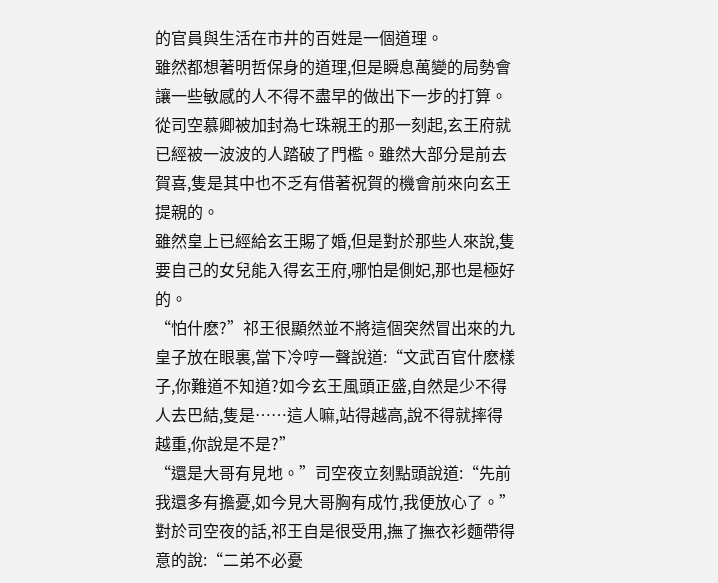的官員與生活在市井的百姓是一個道理。
雖然都想著明哲保身的道理,但是瞬息萬變的局勢會讓一些敏感的人不得不盡早的做出下一步的打算。
從司空慕卿被加封為七珠親王的那一刻起,玄王府就已經被一波波的人踏破了門檻。雖然大部分是前去賀喜,隻是其中也不乏有借著祝賀的機會前來向玄王提親的。
雖然皇上已經給玄王賜了婚,但是對於那些人來說,隻要自己的女兒能入得玄王府,哪怕是側妃,那也是極好的。
“怕什麽?”祁王很顯然並不將這個突然冒出來的九皇子放在眼裏,當下冷哼一聲說道:“文武百官什麽樣子,你難道不知道?如今玄王風頭正盛,自然是少不得人去巴結,隻是……這人嘛,站得越高,說不得就摔得越重,你說是不是?”
“還是大哥有見地。”司空夜立刻點頭說道:“先前我還多有擔憂,如今見大哥胸有成竹,我便放心了。”
對於司空夜的話,祁王自是很受用,撫了撫衣衫麵帶得意的說:“二弟不必憂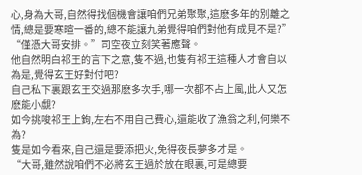心,身為大哥,自然得找個機會讓咱們兄弟聚聚,這麽多年的別離之情,總是要寒暄一番的,總不能讓九弟覺得咱們對他有成見不是?”
“僅憑大哥安排。”司空夜立刻笑著應聲。
他自然明白祁王的言下之意,隻不過,也隻有祁王這種人才會自以為是,覺得玄王好對付吧?
自己私下裏跟玄王交過那麽多次手,哪一次都不占上風,此人又怎麽能小覷?
如今挑唆祁王上鉤,左右不用自己費心,還能收了漁翁之利,何樂不為?
隻是如今看來,自己還是要添把火,免得夜長夢多才是。
“大哥,雖然說咱們不必將玄王過於放在眼裏,可是總要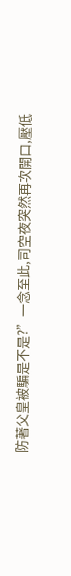防著父皇被騙是不是?”一念至此,司空夜突然再次開口,壓低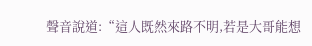聲音說道:“這人既然來路不明,若是大哥能想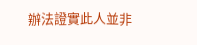辦法證實此人並非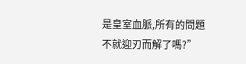是皇室血脈,所有的問題不就迎刃而解了嗎?”